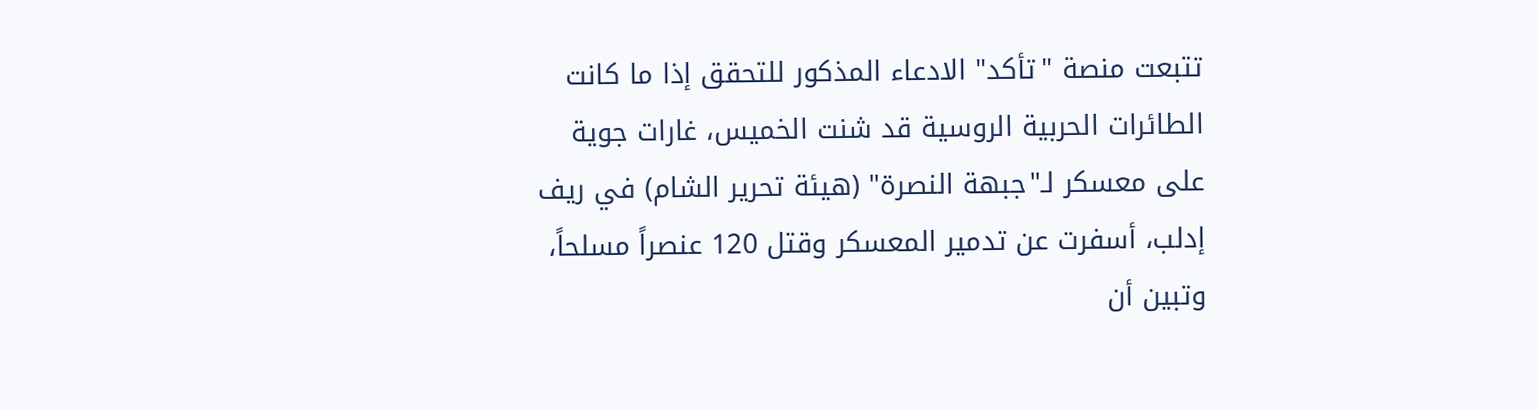تتبعت منصة "تأكد" الادعاء المذكور للتحقق إذا ما كانت الطائرات الحربية الروسية قد شنت الخميس، غارات جوية على معسكر لـ"جبهة النصرة" (هيئة تحرير الشام) في ريف إدلب، أسفرت عن تدمير المعسكر وقتل 120 عنصراً مسلحاً، وتبين أن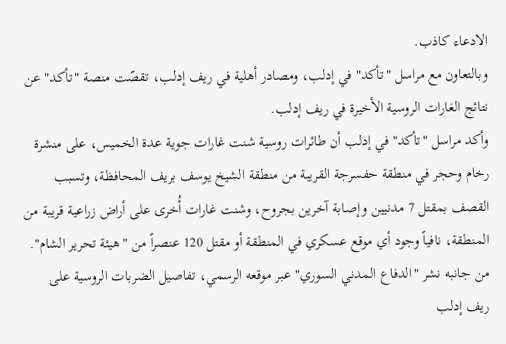الادعاء كاذب.
وبالتعاون مع مراسل "تأكد" في إدلب، ومصادر أهلية في ريف إدلب، تقصّت منصة "تأكد" عن نتائج الغارات الروسية الأخيرة في ريف إدلب.
وأكد مراسل "تأكد" في إدلب أن طائرات روسية شنت غارات جوية عدة الخميس، على منشرة رخام وحجر في منطقة حفسرجة القريبة من منطقة الشيخ يوسف بريف المحافظة، وتسبب القصف بمقتل 7 مدنيين وإصابة آخرين بجروح، وشنت غارات أُخرى على أراض زراعية قريبة من المنطقة، نافياً وجود أي موقع عسكري في المنطقة أو مقتل 120 عنصراً من "هيئة تحرير الشام".
من جانبه نشر "الدفاع المدني السوري" عبر موقعه الرسمي، تفاصيل الضربات الروسية على ريف إدلب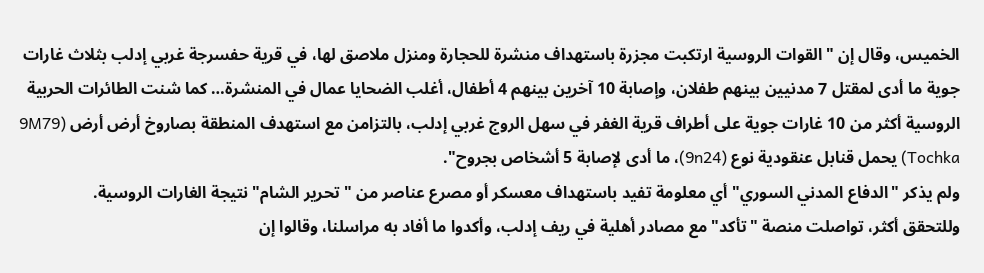الخميس، وقال إن "القوات الروسية ارتكبت مجزرة باستهداف منشرة للحجارة ومنزل ملاصق لها، في قرية حفسرجة غربي إدلب بثلاث غارات جوية ما أدى لمقتل 7 مدنيين بينهم طفلان، وإصابة 10 آخرين بينهم 4 أطفال، أغلب الضحايا عمال في المنشرة… كما شنت الطائرات الحربية الروسية أكثر من 10 غارات جوية على أطراف قرية الغفر في سهل الروج غربي إدلب، بالتزامن مع استهدف المنطقة بصاروخ أرض أرض (9M79 Tochka) يحمل قنابل عنقودية نوع (9n24)، ما أدى لإصابة 5 أشخاص بجروح".
ولم يذكر "الدفاع المدني السوري" أي معلومة تفيد باستهداف معسكر أو مصرع عناصر من "تحرير الشام" نتيجة الغارات الروسية.
وللتحقق أكثر، تواصلت منصة "تأكد" مع مصادر أهلية في ريف إدلب، وأكدوا ما أفاد به مراسلنا، وقالوا إن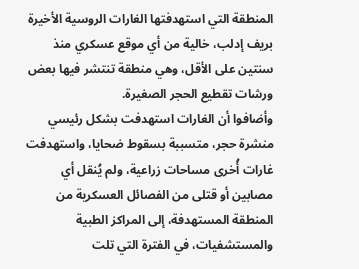المنطقة التي استهدفتها الغارات الروسية الأخيرة بريف إدلب، خالية من أي موقع عسكري منذ سنتين على الأقل، وهي منطقة تنتشر فيها بعض ورشات تقطيع الحجر الصغيرة.
وأضافوا أن الغارات استهدفت بشكل رئيسي منشرة حجر، متسببة بسقوط ضحايا، واستهدفت غارات أُخرى مساحات زراعية، ولم يُنقل أي مصابين أو قتلى من الفصائل العسكرية من المنطقة المستهدفة، إلى المراكز الطبية والمستشفيات، في الفترة التي تلت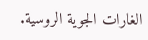الغارات الجوية الروسية.